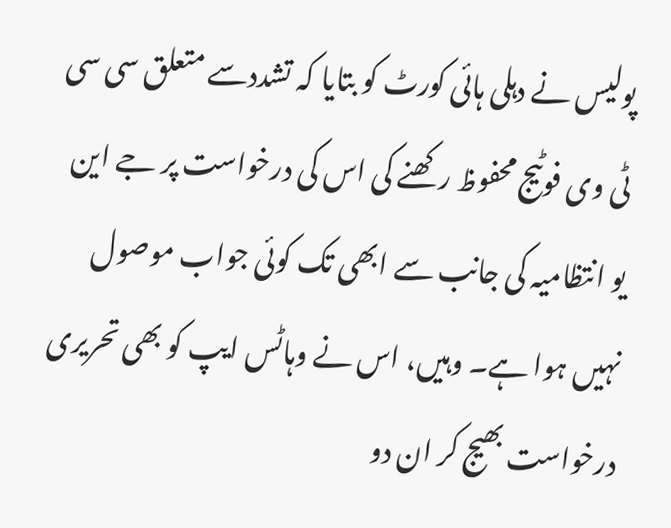پولیس نے دہلی ہائی کورٹ کو بتایا کہ تشددسے متعلق سی سی ٹی وی فوٹیج محفوظ رکھنے کی اس کی درخواست پر جے این یو انتظامیہ کی جانب سے ابھی تک کوئی جواب موصول نہیں ہوا ہے۔ وہیں، اس نے وہاٹس ایپ کو بھی تحریری درخواست بھیج کر ان دو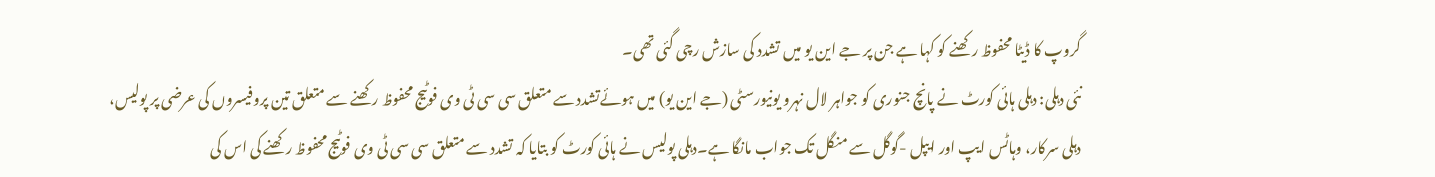گروپ کا ڈیٹا محفوظ رکھنے کو کہا ہے جن پر جے این یو میں تشدد کی سازش رچی گئی تھی۔
نئی دہلی: دہلی ہائی کورٹ نے پانچ جنوری کو جواہر لال نہرو یونیورسٹی (جے این یو) میں ہوئےتشدد سے متعلق سی سی ٹی وی فوٹیج محفوظ رکھنے سے متعلق تین پروفیسروں کی عرضی پر پولیس، دہلی سرکار، وہاٹس ایپ اور ایپل -گوگل سے منگل تک جواب مانگا ہے۔دہلی پولیس نے ہائی کورٹ کو بتایا کہ تشدد سے متعلق سی سی ٹی وی فوٹیج محفوظ رکھنے کی اس کی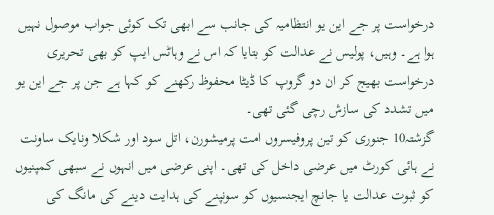درخواست پر جے این یو انتظامیہ کی جانب سے ابھی تک کوئی جواب موصول نہیں ہوا ہے۔ وہیں، پولیس نے عدالت کو بتایا کہ اس نے وہاٹس ایپ کو بھی تحریری درخواست بھیج کر ان دو گروپ کا ڈیٹا محفوظ رکھنے کو کہا ہے جن پر جے این یو میں تشدد کی سازش رچی گئی تھی۔
گزشتہ10 جنوری کو تین پروفیسروں امت پرمیشورن، اتل سود اور شکلا ونایک ساونت نے ہائی کورٹ میں عرضی داخل کی تھی۔ اپنی عرضی میں انہوں نے سبھی کمپنیوں کو ثبوت عدالت یا جانچ ایجنسیوں کو سونپنے کی ہدایت دینے کی مانگ کی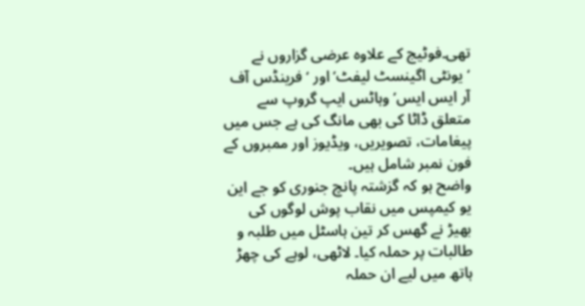تھی۔فوٹیج کے علاوہ عرضی گزاروں نے ‘یونٹی اگینسٹ لیفٹ’ اور ‘فرینڈس آف آر ایس ایس’ وہاٹس ایپ گروپ سے متعلق ڈاٹا کی بھی مانگ کی ہے جس میں پیغامات، تصویریں، ویڈیوز اور ممبروں کے فون نمبر شامل ہیں۔
واضح ہو کہ گزشتہ پانچ جنوری کو جے این یو کیمپس میں نقاب پوش لوگوں کی بھیڑ نے گھس کر تین ہاسٹل میں طلبہ و طالبات پر حملہ کیا۔ لاٹھی، لوہے کی چھڑ ہاتھ میں لیے ان حملہ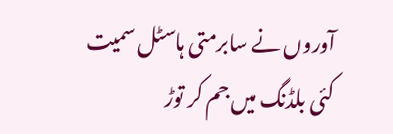آوروں نے سابرمتی ہاسٹل سمیت کئی بلڈنگ میں جم کر توڑ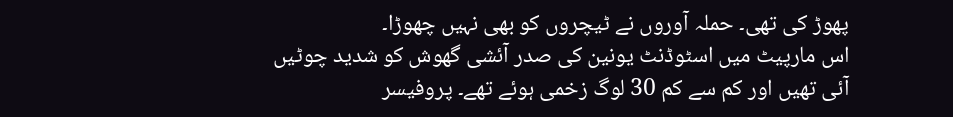پھوڑ کی تھی۔ حملہ آوروں نے ٹیچروں کو بھی نہیں چھوڑا۔
اس مارپیٹ میں اسٹوڈنٹ یونین کی صدر آئشی گھوش کو شدید چوٹیں آئی تھیں اور کم سے کم 30 لوگ زخمی ہوئے تھے۔ پروفیسر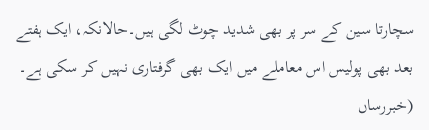سچارتا سین کے سر پر بھی شدید چوٹ لگی ہیں۔حالانکہ، ایک ہفتے بعد بھی پولیس اس معاملے میں ایک بھی گرفتاری نہیں کر سکی ہے۔
(خبررساں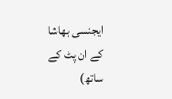ایجنسی بھاشا کے ان پٹ کے ساتھ)